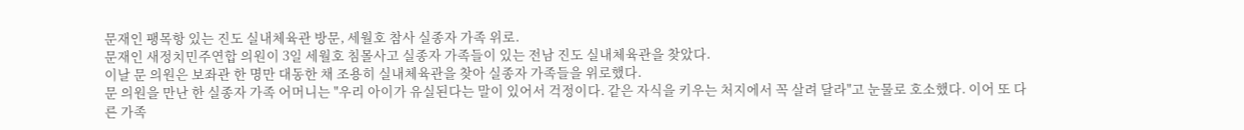문재인 팽목항 있는 진도 실내체육관 방문, 세월호 참사 실종자 가족 위로.
문재인 새정치민주연합 의원이 3일 세월호 침몰사고 실종자 가족들이 있는 전남 진도 실내체육관을 찾았다.
이날 문 의원은 보좌관 한 명만 대동한 채 조용히 실내체육관을 찾아 실종자 가족들을 위로했다.
문 의원을 만난 한 실종자 가족 어머니는 "우리 아이가 유실된다는 말이 있어서 걱정이다. 같은 자식을 키우는 처지에서 꼭 살려 달라"고 눈물로 호소했다. 이어 또 다른 가족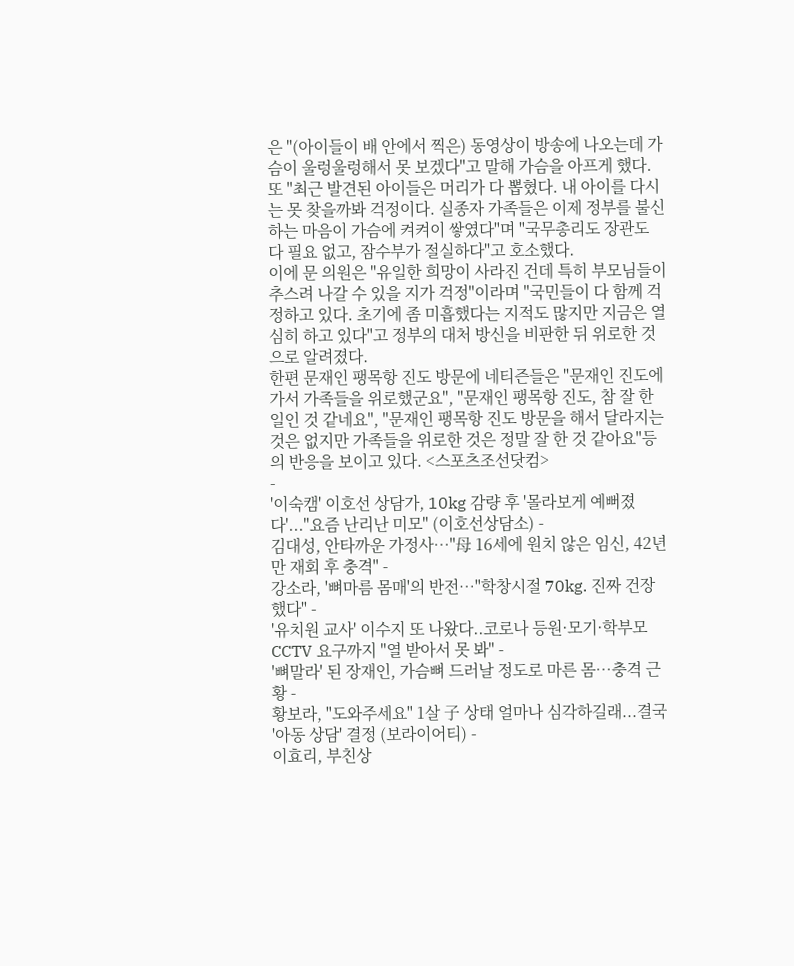은 "(아이들이 배 안에서 찍은) 동영상이 방송에 나오는데 가슴이 울렁울렁해서 못 보겠다"고 말해 가슴을 아프게 했다.
또 "최근 발견된 아이들은 머리가 다 뽑혔다. 내 아이를 다시는 못 찾을까봐 걱정이다. 실종자 가족들은 이제 정부를 불신하는 마음이 가슴에 켜켜이 쌓였다"며 "국무총리도 장관도 다 필요 없고, 잠수부가 절실하다"고 호소했다.
이에 문 의원은 "유일한 희망이 사라진 건데 특히 부모님들이 추스려 나갈 수 있을 지가 걱정"이라며 "국민들이 다 함께 걱정하고 있다. 초기에 좀 미흡했다는 지적도 많지만 지금은 열심히 하고 있다"고 정부의 대처 방신을 비판한 뒤 위로한 것으로 알려졌다.
한편 문재인 팽목항 진도 방문에 네티즌들은 "문재인 진도에 가서 가족들을 위로했군요", "문재인 팽목항 진도, 참 잘 한 일인 것 같네요", "문재인 팽목항 진도 방문을 해서 달라지는 것은 없지만 가족들을 위로한 것은 정말 잘 한 것 같아요"등의 반응을 보이고 있다. <스포츠조선닷컴>
-
'이숙캠' 이호선 상담가, 10kg 감량 후 '몰라보게 예뻐졌다'..."요즘 난리난 미모" (이호선상담소) -
김대성, 안타까운 가정사…"母 16세에 원치 않은 임신, 42년만 재회 후 충격" -
강소라, '뼈마름 몸매'의 반전…"학창시절 70kg. 진짜 건장했다" -
'유치원 교사' 이수지 또 나왔다..코로나 등원·모기·학부모 CCTV 요구까지 "열 받아서 못 봐" -
'뼈말라' 된 장재인, 가슴뼈 드러날 정도로 마른 몸…충격 근황 -
황보라, "도와주세요" 1살 子 상태 얼마나 심각하길래...결국 '아동 상담' 결정 (보라이어티) -
이효리, 부친상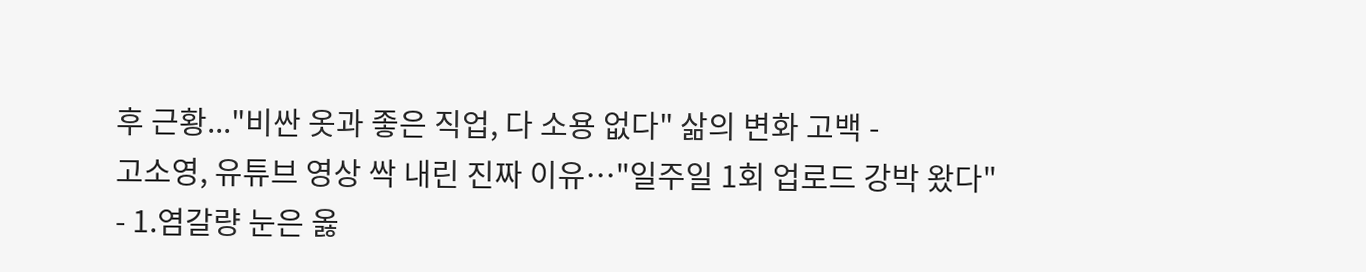후 근황..."비싼 옷과 좋은 직업, 다 소용 없다" 삶의 변화 고백 -
고소영, 유튜브 영상 싹 내린 진짜 이유…"일주일 1회 업로드 강박 왔다"
- 1.염갈량 눈은 옳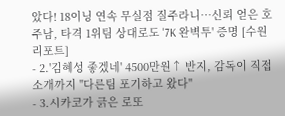았다! 18이닝 연속 무실점 질주라니…신뢰 얻은 호주남, 타격 1위팀 상대로도 '7K 완벽투' 증명 [수원리포트]
- 2.'김혜성 좋겠네' 4500만원↑ 반지, 감독이 직접 소개까지 "다른팀 포기하고 왔다"
- 3.시카코가 긁은 로또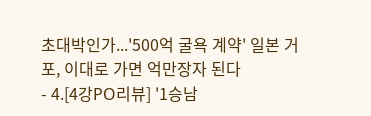초대박인가...'500억 굴욕 계약' 일본 거포, 이대로 가면 억만장자 된다
- 4.[4강PO리뷰] '1승남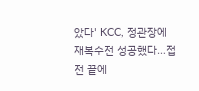았다' KCC, 정관장에 재복수전 성공했다…접전 끝에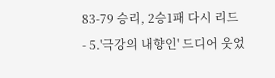83-79 승리, 2승1패 다시 리드
- 5.'극강의 내향인' 드디어 웃었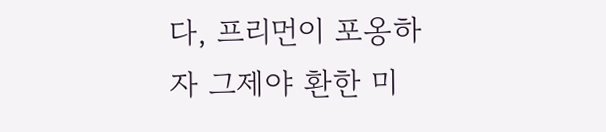다, 프리먼이 포옹하자 그제야 환한 미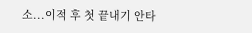소...이적 후 첫 끝내기 안타